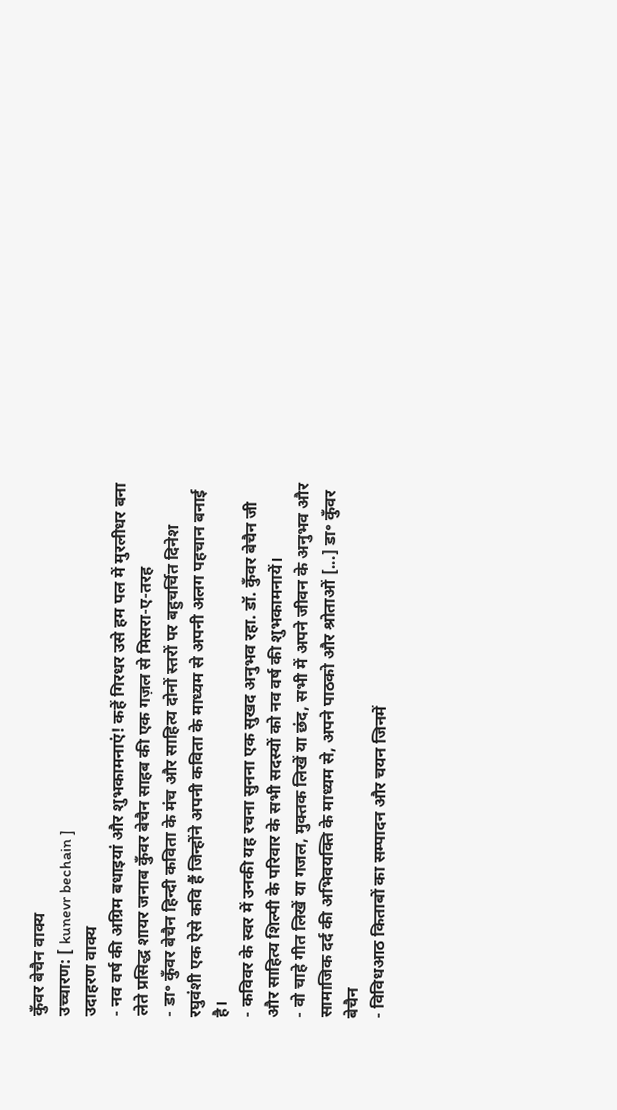कुँवर बेचैन वाक्य
उच्चारण: [ kunevr bechain ]
उदाहरण वाक्य
- नव वर्ष की अग्रिम बधाइयां और शुभकामनाएं! कहें गिरधर उसे हम पल में मुरलीधर बना लेते प्रसिद्ध शायर जनाब कुँवर बेचैन साहब की एक गज़ल से मिसरा-ए-तरह
- डा॰ कुँवर बेचैन हिन्दी कविता के मंच और साहित्य दोनों स्तरों पर बहुचर्चित दिनेश रघुवंशी एक ऐसे कवि हैं जिन्होंने अपनी कविता के माध्यम से अपनी अलग पहचान बनाई है।
- कविवर के स्वर में उनकी यह रचना सुनना एक सुखद अनुभव रहा. डॉ. कुँवर बेचैन जी और साहित्य शिल्पी के परिवार के सभी सदस्यों को नव वर्ष की शुभकामनायें।
- वो चाहे गीत लिखें या गजल, मुक्तक लिखें या छंद, सभी में अपने जीवन के अनुभव और सामाजिक दर्द की अभिवयक्ति के माध्यम से, अपने पाठको और श्रोताओं [...] डा॰ कुँवर बेचैन
- विविधआठ किताबों का सम्पादन और चयन जिनमें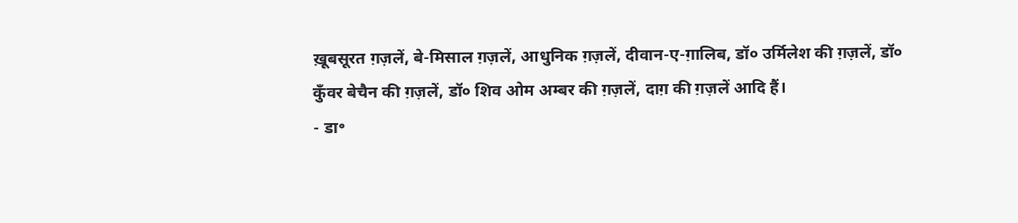ख़ूबसूरत ग़ज़लें, बे-मिसाल ग़ज़लें, आधुनिक ग़ज़लें, दीवान-ए-ग़ालिब, डॉ० उर्मिलेश की ग़ज़लें, डॉ० कुँवर बेचैन की ग़ज़लें, डॉ० शिव ओम अम्बर की ग़ज़लें, दाग़ की ग़ज़लें आदि हैं।
- डा॰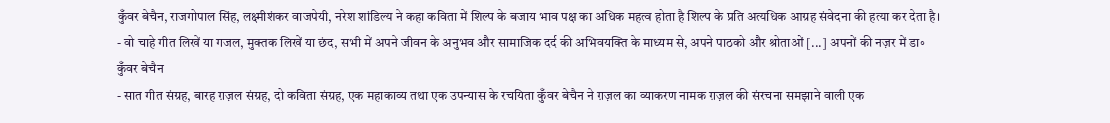कुँवर बेचैन, राजगोपाल सिंह, लक्ष्मीशंकर वाजपेयी, नरेश शांडिल्य ने कहा कविता में शिल्प के बजाय भाव पक्ष का अधिक महत्व होता है शिल्प के प्रति अत्यधिक आग्रह संवेदना की हत्या कर देता है।
- वो चाहे गीत लिखें या गजल, मुक्तक लिखें या छंद, सभी में अपने जीवन के अनुभव और सामाजिक दर्द की अभिवयक्ति के माध्यम से, अपने पाठको और श्रोताओं [...] अपनों की नज़र में डा॰ कुँवर बेचैन
- सात गीत संग्रह, बारह ग़ज़ल संग्रह, दो कविता संग्रह, एक महाकाव्य तथा एक उपन्यास के रचयिता कुँवर बेचैन ने ग़ज़ल का व्याकरण नामक ग़ज़ल की संरचना समझाने वाली एक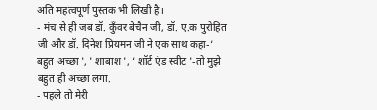अति महत्वपूर्ण पुस्तक भी लिखी है।
- मंच से ही जब डॉ. कुँवर बेचैन जी, डॉ. ए.क पुरोहित जी और डॉ. दिनेश प्रियमन जी ने एक साथ कहा-‘ बहुत अच्छा ', ' शाबाश ', ‘ शॉर्ट एंड स्वीट '-तो मुझे बहुत ही अच्छा लगा.
- पहले तो मेरी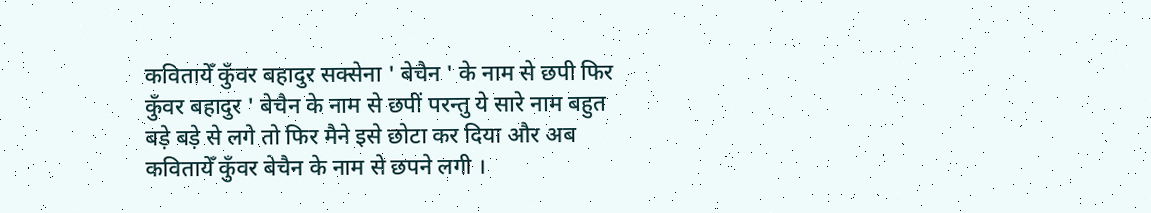कवितायेँ कुँवर बहादुर सक्सेना ' बेचैन ' के नाम से छपी फिर कुँवर बहादुर ' बेचैन के नाम से छपीं परन्तु ये सारे नाम बहुत बड़े बड़े से लगे तो फिर मैने इसे छोटा कर दिया और अब कवितायेँ कुँवर बेचैन के नाम से छपने लगी ।